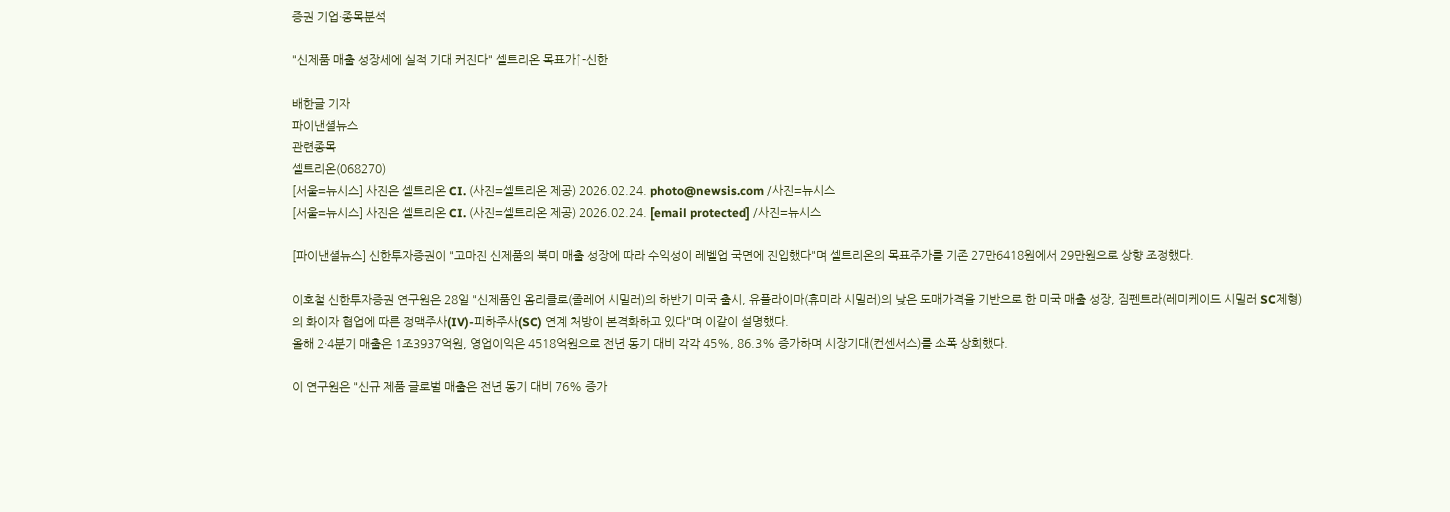증권 기업·종목분석

"신제품 매출 성장세에 실적 기대 커진다" 셀트리온 목표가↑-신한

배한글 기자
파이낸셜뉴스
관련종목
셀트리온(068270)
[서울=뉴시스] 사진은 셀트리온 CI. (사진=셀트리온 제공) 2026.02.24. photo@newsis.com /사진=뉴시스
[서울=뉴시스] 사진은 셀트리온 CI. (사진=셀트리온 제공) 2026.02.24. [email protected] /사진=뉴시스

[파이낸셜뉴스] 신한투자증권이 "고마진 신제품의 북미 매출 성장에 따라 수익성이 레벨업 국면에 진입했다"며 셀트리온의 목표주가를 기존 27만6418원에서 29만원으로 상향 조정했다.

이호철 신한투자증권 연구원은 28일 "신제품인 옴리클로(졸레어 시밀러)의 하반기 미국 출시, 유플라이마(휴미라 시밀러)의 낮은 도매가격을 기반으로 한 미국 매출 성장, 짐펜트라(레미케이드 시밀러 SC제형)의 화이자 협업에 따른 정맥주사(IV)-피하주사(SC) 연계 처방이 본격화하고 있다"며 이같이 설명했다.
올해 2·4분기 매출은 1조3937억원, 영업이익은 4518억원으로 전년 동기 대비 각각 45%, 86.3% 증가하며 시장기대(컨센서스)를 소폭 상회했다.

이 연구원은 "신규 제품 글로벌 매출은 전년 동기 대비 76% 증가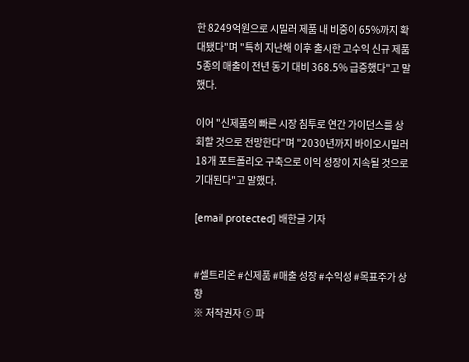한 8249억원으로 시밀러 제품 내 비중이 65%까지 확대됐다"며 "특히 지난해 이후 출시한 고수익 신규 제품 5종의 매출이 전년 동기 대비 368.5% 급증했다"고 말했다.

이어 "신제품의 빠른 시장 침투로 연간 가이던스를 상회할 것으로 전망한다"며 "2030년까지 바이오시밀러 18개 포트폴리오 구축으로 이익 성장이 지속될 것으로 기대된다"고 말했다.

[email protected] 배한글 기자


#셀트리온 #신제품 #매출 성장 #수익성 #목표주가 상향
※ 저작권자 ⓒ 파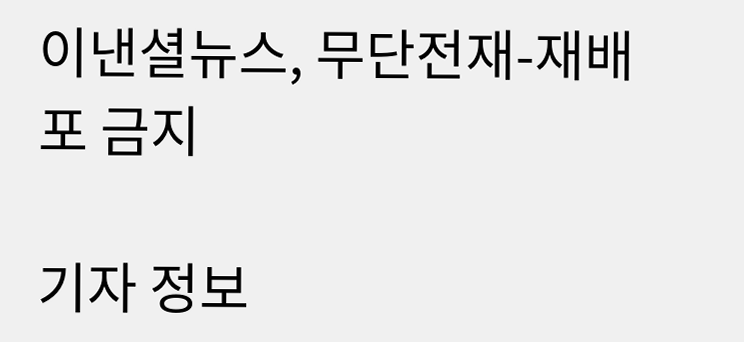이낸셜뉴스, 무단전재-재배포 금지

기자 정보